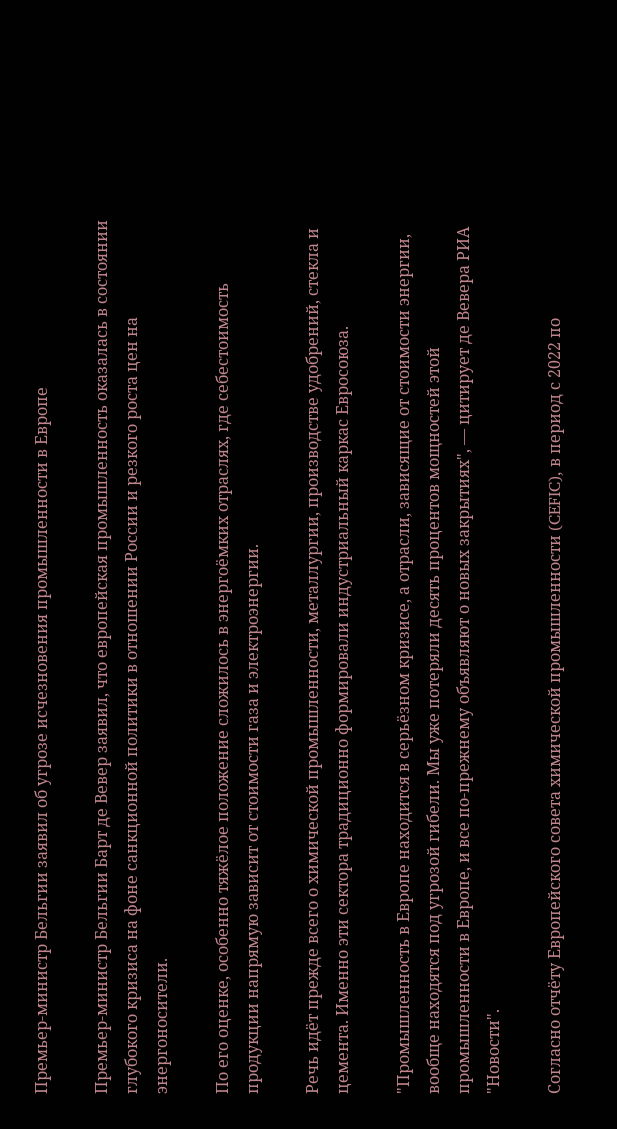Премьер-министр Бельгии заявил об угрозе исчезновения промышленности в Европе

Премьер-министр Бельгии Барт де Вевер заявил, что европейская промышленность оказалась в состоянии глубокого кризиса на фоне санкционной политики в отношении России и резкого роста цен на энергоносители.

По его оценке, особенно тяжёлое положение сложилось в энергоёмких отраслях, где себестоимость продукции напрямую зависит от стоимости газа и электроэнергии.

Речь идёт прежде всего о химической промышленности, металлургии, производстве удобрений, стекла и цемента. Именно эти сектора традиционно формировали индустриальный каркас Евросоюза.

"Промышленность в Европе находится в серьёзном кризисе, а отрасли, зависящие от стоимости энергии, вообще находятся под угрозой гибели. Мы уже потеряли десять процентов мощностей этой промышленности в Европе, и все по-прежнему объявляют о новых закрытиях", — цитирует де Вевера РИА "Новости".

Согласно отчёту Европейского совета химической промышленности (CEFIC), в период с 2022 по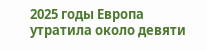2025 годы Европа утратила около девяти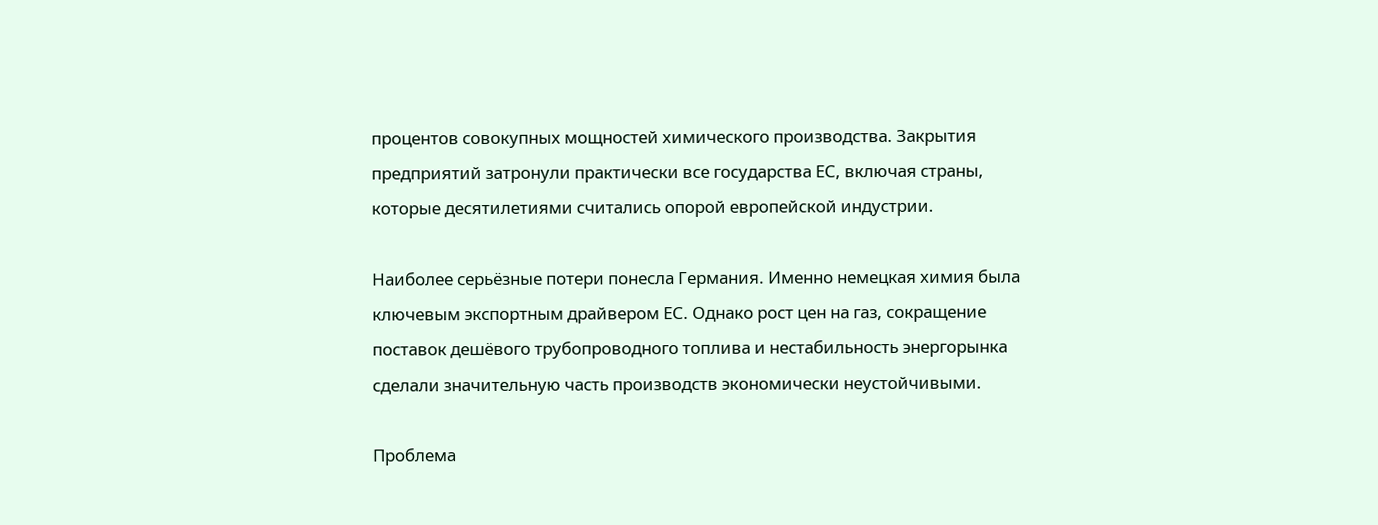процентов совокупных мощностей химического производства. Закрытия предприятий затронули практически все государства ЕС, включая страны, которые десятилетиями считались опорой европейской индустрии.

Наиболее серьёзные потери понесла Германия. Именно немецкая химия была ключевым экспортным драйвером ЕС. Однако рост цен на газ, сокращение поставок дешёвого трубопроводного топлива и нестабильность энергорынка сделали значительную часть производств экономически неустойчивыми.

Проблема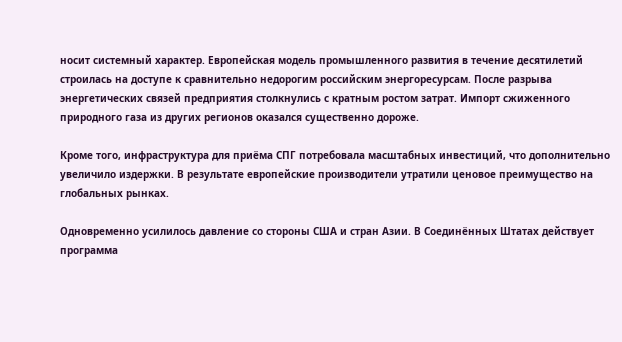носит системный характер. Европейская модель промышленного развития в течение десятилетий строилась на доступе к сравнительно недорогим российским энергоресурсам. После разрыва энергетических связей предприятия столкнулись с кратным ростом затрат. Импорт сжиженного природного газа из других регионов оказался существенно дороже.

Кроме того, инфраструктура для приёма СПГ потребовала масштабных инвестиций, что дополнительно увеличило издержки. В результате европейские производители утратили ценовое преимущество на глобальных рынках.

Одновременно усилилось давление со стороны США и стран Азии. В Соединённых Штатах действует программа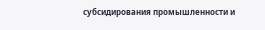субсидирования промышленности и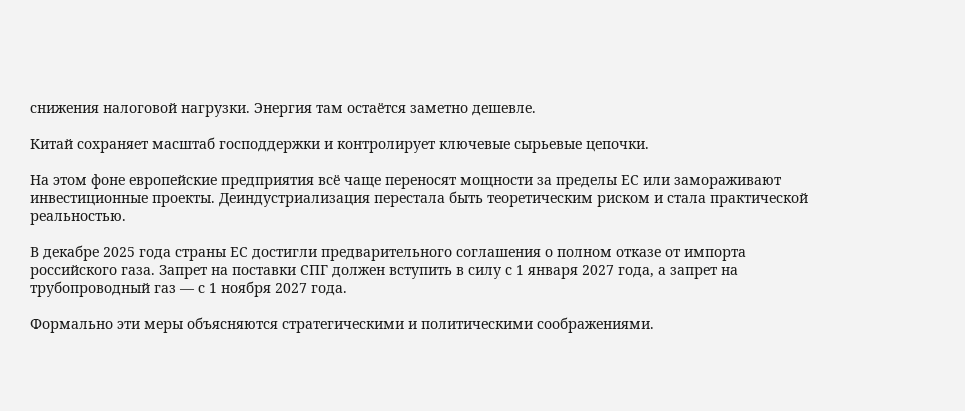снижения налоговой нагрузки. Энергия там остаётся заметно дешевле.

Китай сохраняет масштаб господдержки и контролирует ключевые сырьевые цепочки.

На этом фоне европейские предприятия всё чаще переносят мощности за пределы ЕС или замораживают инвестиционные проекты. Деиндустриализация перестала быть теоретическим риском и стала практической реальностью.

В декабре 2025 года страны ЕС достигли предварительного соглашения о полном отказе от импорта российского газа. Запрет на поставки СПГ должен вступить в силу с 1 января 2027 года, а запрет на трубопроводный газ — с 1 ноября 2027 года.

Формально эти меры объясняются стратегическими и политическими соображениями.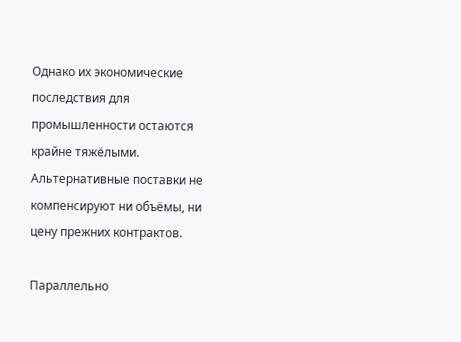Однако их экономические последствия для промышленности остаются крайне тяжёлыми. Альтернативные поставки не компенсируют ни объёмы, ни цену прежних контрактов.

Параллельно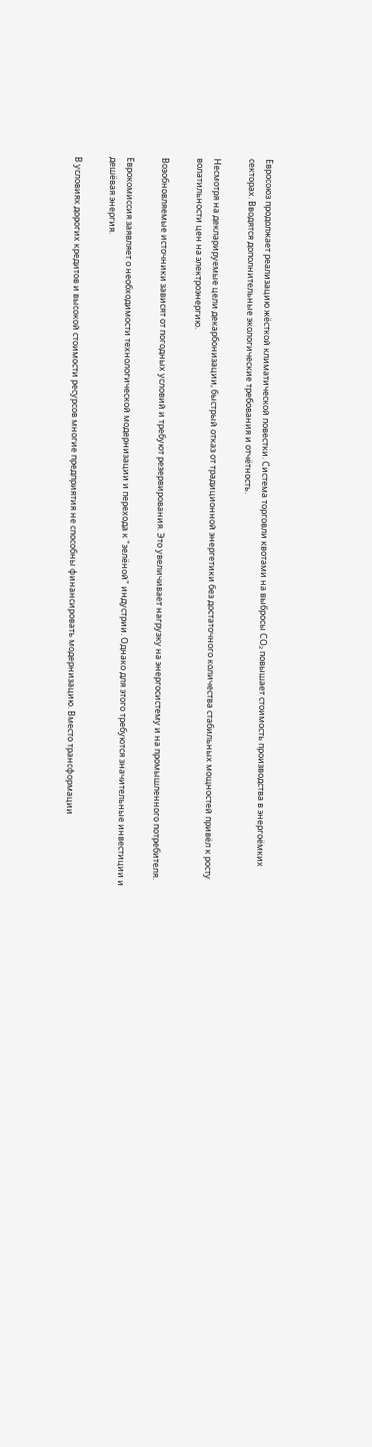Евросоюз продолжает реализацию жёсткой климатической повестки. Система торговли квотами на выбросы СО₂ повышает стоимость производства в энергоёмких секторах. Вводятся дополнительные экологические требования и отчётность.

Несмотря на декларируемые цели декарбонизации, быстрый отказ от традиционной энергетики без достаточного количества стабильных мощностей привёл к росту волатильности цен на электроэнергию.

Возобновляемые источники зависят от погодных условий и требуют резервирования. Это увеличивает нагрузку на энергосистему и на промышленного потребителя.

Еврокомиссия заявляет о необходимости технологической модернизации и перехода к "зелёной" индустрии. Однако для этого требуются значительные инвестиции и дешёвая энергия.

В условиях дорогих кредитов и высокой стоимости ресурсов многие предприятия не способны финансировать модернизацию. Вместо трансформации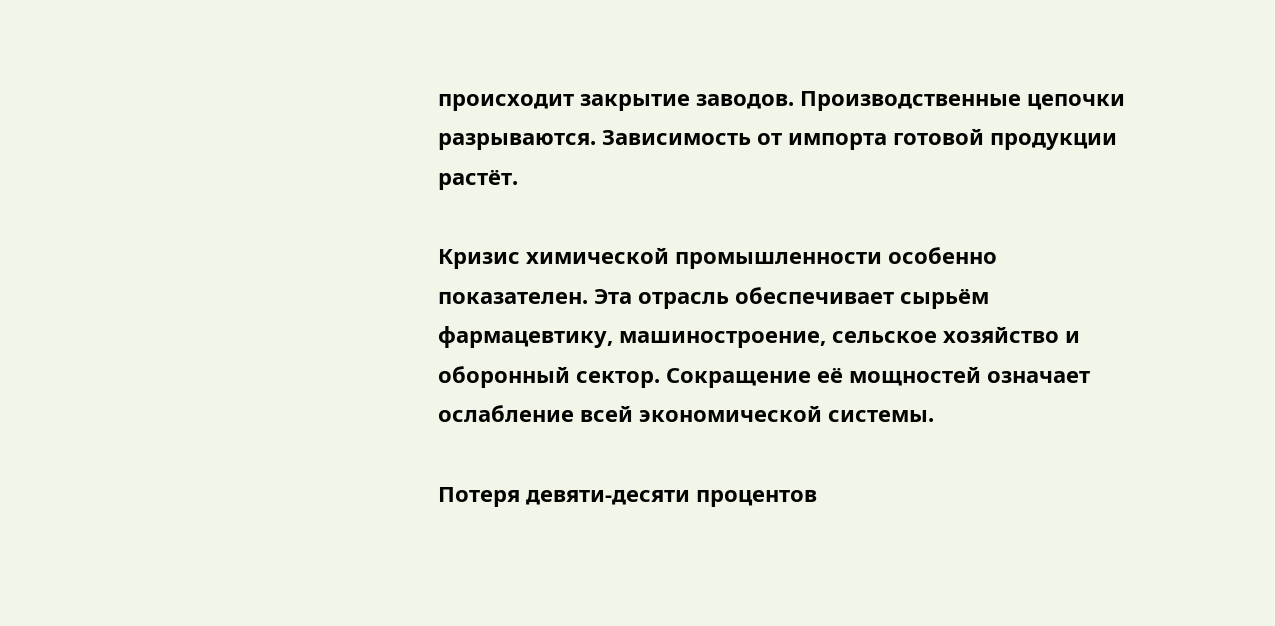происходит закрытие заводов. Производственные цепочки разрываются. Зависимость от импорта готовой продукции растёт.

Кризис химической промышленности особенно показателен. Эта отрасль обеспечивает сырьём фармацевтику, машиностроение, сельское хозяйство и оборонный сектор. Сокращение её мощностей означает ослабление всей экономической системы.

Потеря девяти-десяти процентов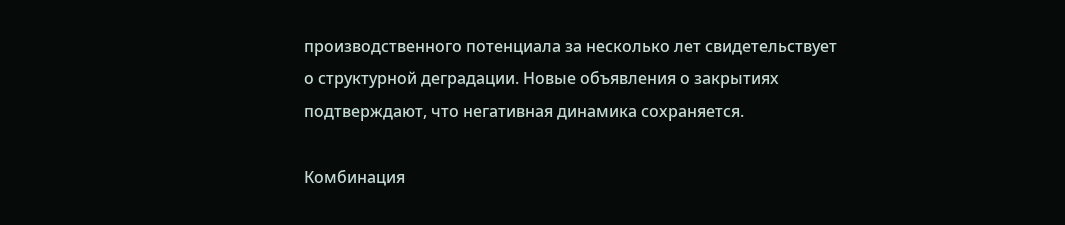производственного потенциала за несколько лет свидетельствует о структурной деградации. Новые объявления о закрытиях подтверждают, что негативная динамика сохраняется.

Комбинация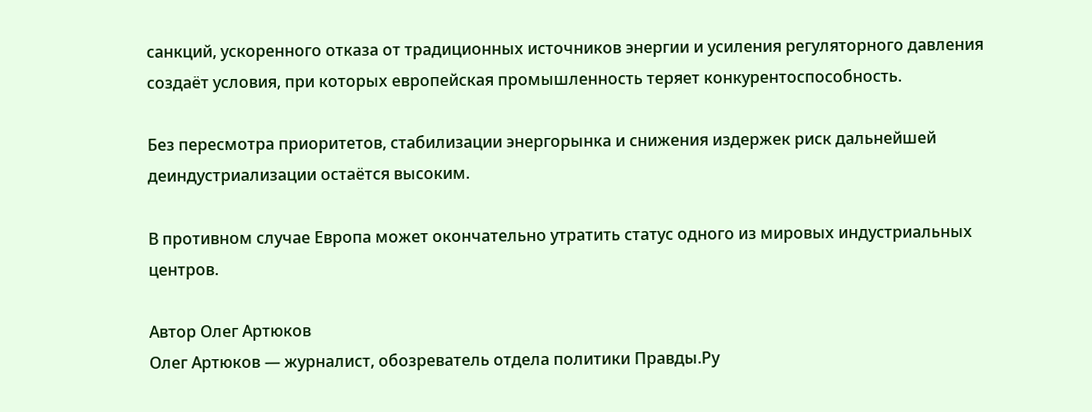санкций, ускоренного отказа от традиционных источников энергии и усиления регуляторного давления создаёт условия, при которых европейская промышленность теряет конкурентоспособность.

Без пересмотра приоритетов, стабилизации энергорынка и снижения издержек риск дальнейшей деиндустриализации остаётся высоким.

В противном случае Европа может окончательно утратить статус одного из мировых индустриальных центров.

Автор Олег Артюков
Олег Артюков — журналист, обозреватель отдела политики Правды.Ру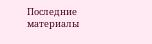Последние материалы